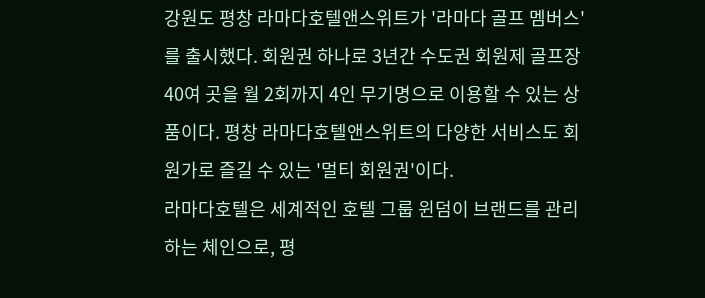강원도 평창 라마다호텔앤스위트가 '라마다 골프 멤버스'를 출시했다. 회원권 하나로 3년간 수도권 회원제 골프장 40여 곳을 월 2회까지 4인 무기명으로 이용할 수 있는 상품이다. 평창 라마다호텔앤스위트의 다양한 서비스도 회원가로 즐길 수 있는 '멀티 회원권'이다.
라마다호텔은 세계적인 호텔 그룹 윈덤이 브랜드를 관리하는 체인으로, 평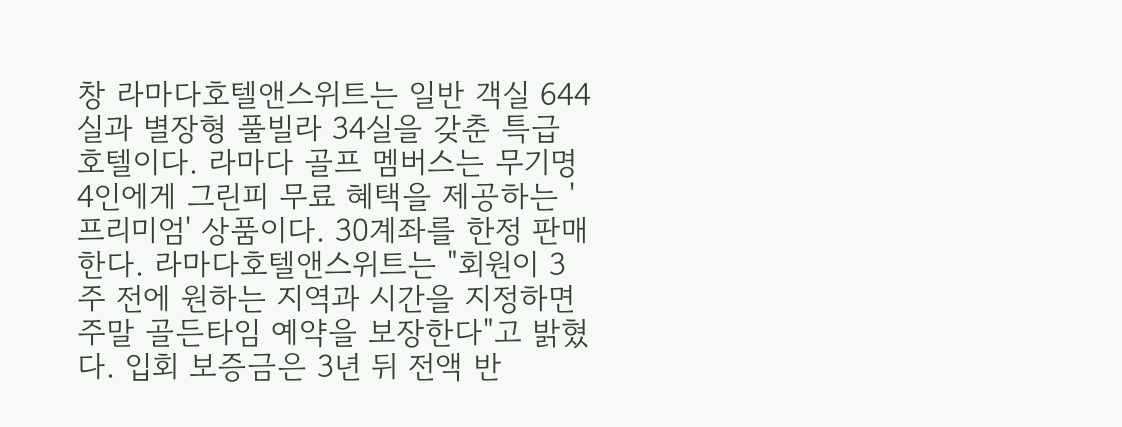창 라마다호텔앤스위트는 일반 객실 644실과 별장형 풀빌라 34실을 갖춘 특급 호텔이다. 라마다 골프 멤버스는 무기명 4인에게 그린피 무료 혜택을 제공하는 '프리미엄' 상품이다. 30계좌를 한정 판매한다. 라마다호텔앤스위트는 "회원이 3주 전에 원하는 지역과 시간을 지정하면 주말 골든타임 예약을 보장한다"고 밝혔다. 입회 보증금은 3년 뒤 전액 반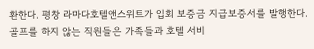환한다. 평창 라마다호텔앤스위트가 입회 보증금 지급보증서를 발행한다.
골프를 하지 않는 직원들은 가족들과 호텔 서비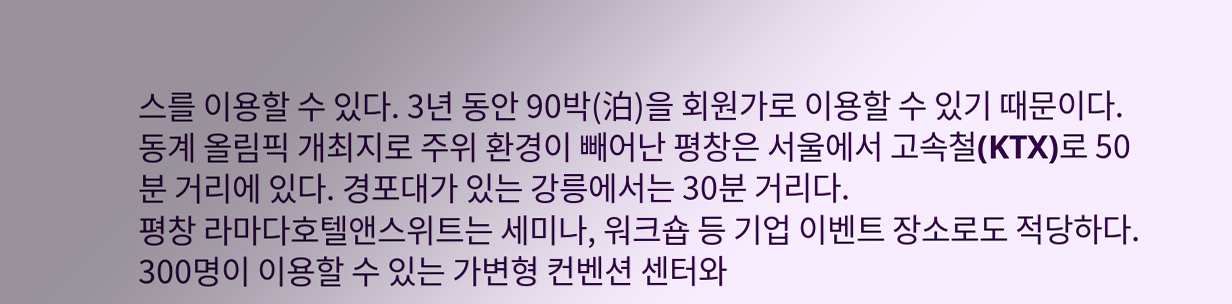스를 이용할 수 있다. 3년 동안 90박(泊)을 회원가로 이용할 수 있기 때문이다. 동계 올림픽 개최지로 주위 환경이 빼어난 평창은 서울에서 고속철(KTX)로 50분 거리에 있다. 경포대가 있는 강릉에서는 30분 거리다.
평창 라마다호텔앤스위트는 세미나, 워크숍 등 기업 이벤트 장소로도 적당하다. 300명이 이용할 수 있는 가변형 컨벤션 센터와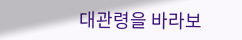대관령을 바라보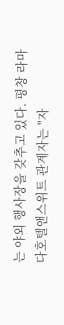는 야외 행사장을 갖추고 있다. 평창 라마다호텔앤스위트 관계자는 "자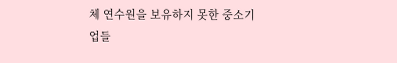체 연수원을 보유하지 못한 중소기업들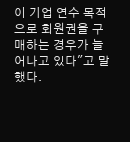이 기업 연수 목적으로 회원권을 구매하는 경우가 늘어나고 있다"고 말했다.